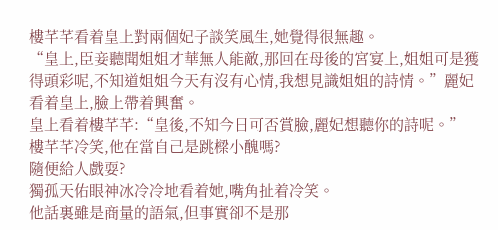樓芊芊看着皇上對兩個妃子談笑風生,她覺得很無趣。
“皇上,臣妾聽聞姐姐才華無人能敵,那回在母後的宮宴上,姐姐可是獲得頭彩呢,不知道姐姐今天有沒有心情,我想見識姐姐的詩情。”麗妃看着皇上,臉上帶着興奮。
皇上看着樓芊芊:“皇後,不知今日可否賞臉,麗妃想聽你的詩呢。”
樓芊芊冷笑,他在當自己是跳樑小醜嗎?
隨便給人戲耍?
獨孤天佑眼神冰冷冷地看着她,嘴角扯着冷笑。
他話裏雖是商量的語氣,但事實卻不是那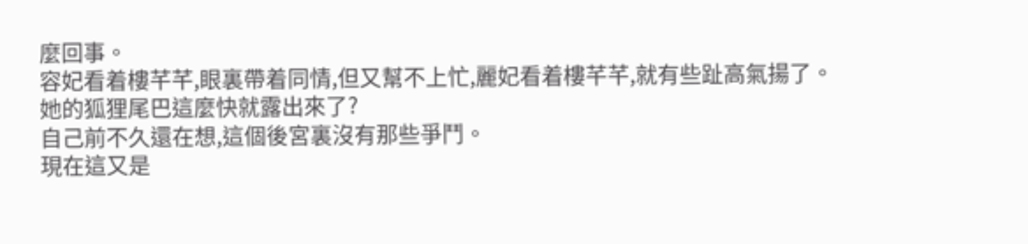麼回事。
容妃看着樓芊芊,眼裏帶着同情,但又幫不上忙,麗妃看着樓芊芊,就有些趾高氣揚了。
她的狐狸尾巴這麼快就露出來了?
自己前不久還在想,這個後宮裏沒有那些爭鬥。
現在這又是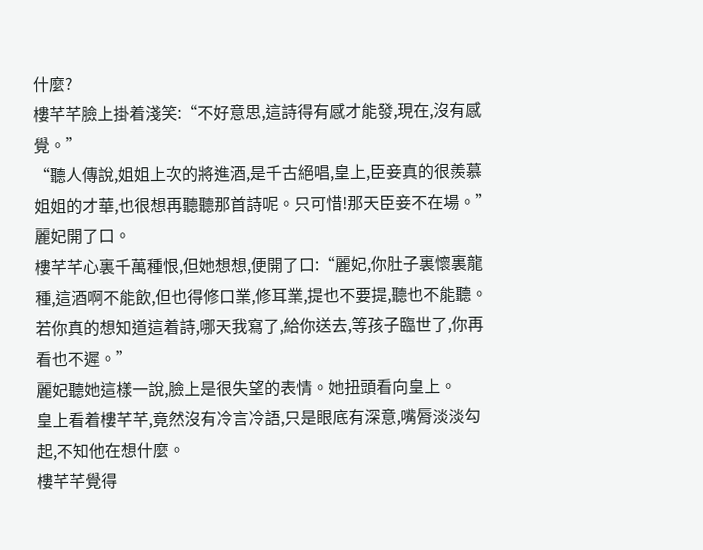什麼?
樓芊芊臉上掛着淺笑:“不好意思,這詩得有感才能發,現在,沒有感覺。”
“聽人傳說,姐姐上次的將進酒,是千古絕唱,皇上,臣妾真的很羨慕姐姐的才華,也很想再聽聽那首詩呢。只可惜!那天臣妾不在場。”麗妃開了口。
樓芊芊心裏千萬種恨,但她想想,便開了口:“麗妃,你肚子裏懷裏龍種,這酒啊不能飲,但也得修口業,修耳業,提也不要提,聽也不能聽。若你真的想知道這着詩,哪天我寫了,給你送去,等孩子臨世了,你再看也不遲。”
麗妃聽她這樣一說,臉上是很失望的表情。她扭頭看向皇上。
皇上看着樓芊芊,竟然沒有冷言冷語,只是眼底有深意,嘴脣淡淡勾起,不知他在想什麼。
樓芊芊覺得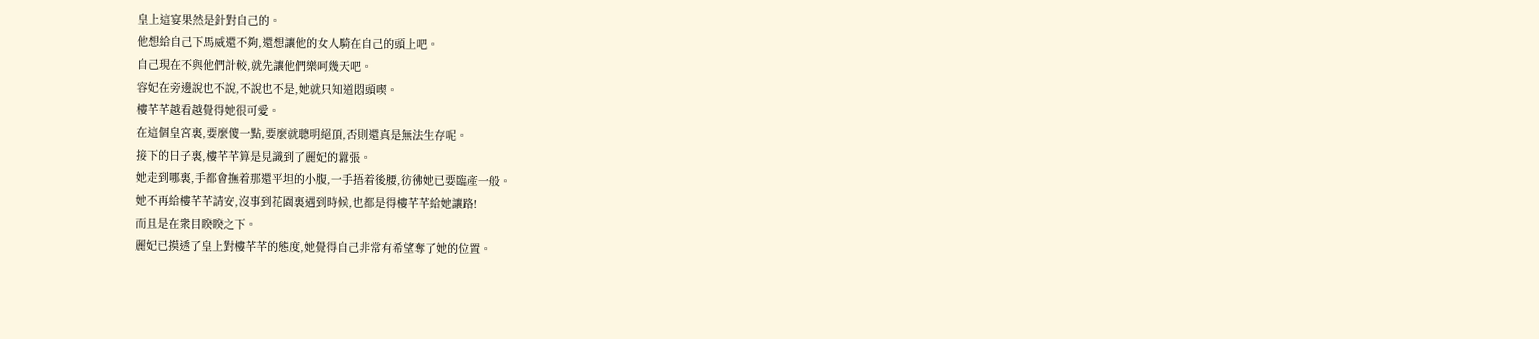皇上這宴果然是針對自己的。
他想給自己下馬威還不夠,還想讓他的女人騎在自己的頭上吧。
自己現在不與他們計較,就先讓他們樂呵幾天吧。
容妃在旁邊說也不說,不說也不是,她就只知道悶頭喫。
樓芊芊越看越覺得她很可愛。
在這個皇宮裏,要麼傻一點,要麼就聰明絕頂,否則還真是無法生存呢。
接下的日子裏,樓芊芊算是見識到了麗妃的囂張。
她走到哪裏,手都會撫着那還平坦的小腹,一手捂着後腰,彷彿她已要臨產一般。
她不再給樓芊芊請安,沒事到花園裏遇到時候,也都是得樓芊芊給她讓路!
而且是在衆目睽睽之下。
麗妃已摸透了皇上對樓芊芊的態度,她覺得自己非常有希望奪了她的位置。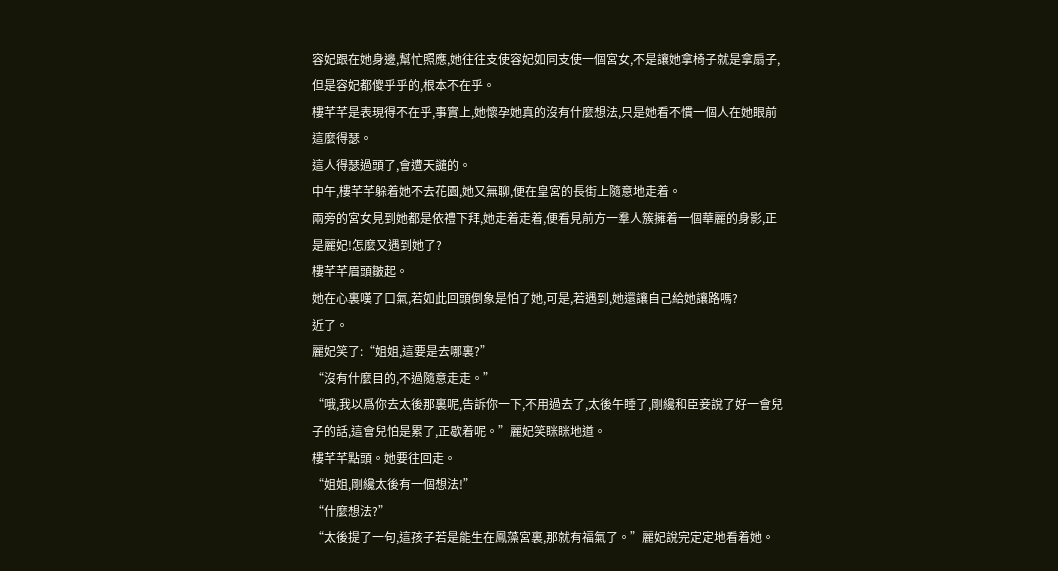容妃跟在她身邊,幫忙照應,她往往支使容妃如同支使一個宮女,不是讓她拿椅子就是拿扇子,但是容妃都傻乎乎的,根本不在乎。
樓芊芊是表現得不在乎,事實上,她懷孕她真的沒有什麼想法,只是她看不慣一個人在她眼前這麼得瑟。
這人得瑟過頭了,會遭天譴的。
中午,樓芊芊躲着她不去花園,她又無聊,便在皇宮的長街上隨意地走着。
兩旁的宮女見到她都是依禮下拜,她走着走着,便看見前方一羣人簇擁着一個華麗的身影,正是麗妃!怎麼又遇到她了?
樓芊芊眉頭皺起。
她在心裏嘆了口氣,若如此回頭倒象是怕了她,可是,若遇到,她還讓自己給她讓路嗎?
近了。
麗妃笑了:“姐姐,這要是去哪裏?”
“沒有什麼目的,不過隨意走走。”
“哦,我以爲你去太後那裏呢,告訴你一下,不用過去了,太後午睡了,剛纔和臣妾說了好一會兒子的話,這會兒怕是累了,正歇着呢。”麗妃笑眯眯地道。
樓芊芊點頭。她要往回走。
“姐姐,剛纔太後有一個想法!”
“什麼想法?”
“太後提了一句,這孩子若是能生在鳳藻宮裏,那就有福氣了。”麗妃說完定定地看着她。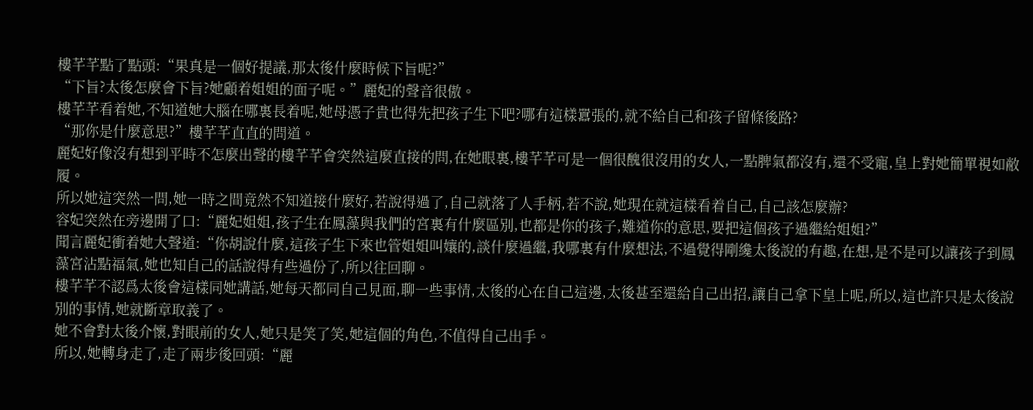樓芊芊點了點頭:“果真是一個好提議,那太後什麼時候下旨呢?”
“下旨?太後怎麼會下旨?她顧着姐姐的面子呢。”麗妃的聲音很傲。
樓芊芊看着她,不知道她大腦在哪裏長着呢,她母憑子貴也得先把孩子生下吧?哪有這樣囂張的,就不給自己和孩子留條後路?
“那你是什麼意思?”樓芊芊直直的問道。
麗妃好像沒有想到平時不怎麼出聲的樓芊芊會突然這麼直接的問,在她眼裏,樓芊芊可是一個很醜很沒用的女人,一點脾氣都沒有,還不受寵,皇上對她簡單視如敝履。
所以她這突然一問,她一時之間竟然不知道接什麼好,若說得過了,自己就落了人手柄,若不說,她現在就這樣看着自己,自己該怎麼辦?
容妃突然在旁邊開了口:“麗妃姐姐,孩子生在鳳藻與我們的宮裏有什麼區別,也都是你的孩子,難道你的意思,要把這個孩子過繼給姐姐?”
聞言麗妃衝着她大聲道:“你胡說什麼,這孩子生下來也管姐姐叫孃的,談什麼過繼,我哪裏有什麼想法,不過覺得剛纔太後說的有趣,在想,是不是可以讓孩子到鳳藻宮沾點福氣,她也知自己的話說得有些過份了,所以往回聊。
樓芊芊不認爲太後會這樣同她講話,她每天都同自己見面,聊一些事情,太後的心在自己這邊,太後甚至還給自己出招,讓自己拿下皇上呢,所以,這也許只是太後說別的事情,她就斷章取義了。
她不會對太後介懷,對眼前的女人,她只是笑了笑,她這個的角色,不值得自己出手。
所以,她轉身走了,走了兩步後回頭:“麗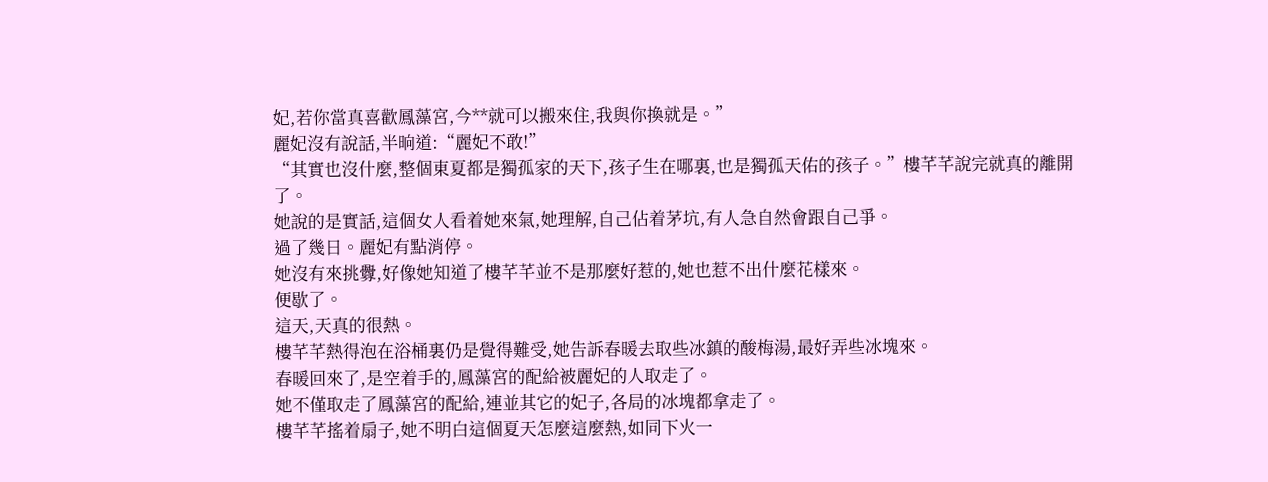妃,若你當真喜歡鳳藻宮,今**就可以搬來住,我與你換就是。”
麗妃沒有說話,半晌道:“麗妃不敢!”
“其實也沒什麼,整個東夏都是獨孤家的天下,孩子生在哪裏,也是獨孤天佑的孩子。”樓芊芊說完就真的離開了。
她說的是實話,這個女人看着她來氣,她理解,自己佔着茅坑,有人急自然會跟自己爭。
過了幾日。麗妃有點消停。
她沒有來挑釁,好像她知道了樓芊芊並不是那麼好惹的,她也惹不出什麼花樣來。
便歇了。
這天,天真的很熱。
樓芊芊熱得泡在浴桶裏仍是覺得難受,她告訴春暖去取些冰鎮的酸梅湯,最好弄些冰塊來。
春暖回來了,是空着手的,鳳藻宮的配給被麗妃的人取走了。
她不僅取走了鳳藻宮的配給,連並其它的妃子,各局的冰塊都拿走了。
樓芊芊搖着扇子,她不明白這個夏天怎麼這麼熱,如同下火一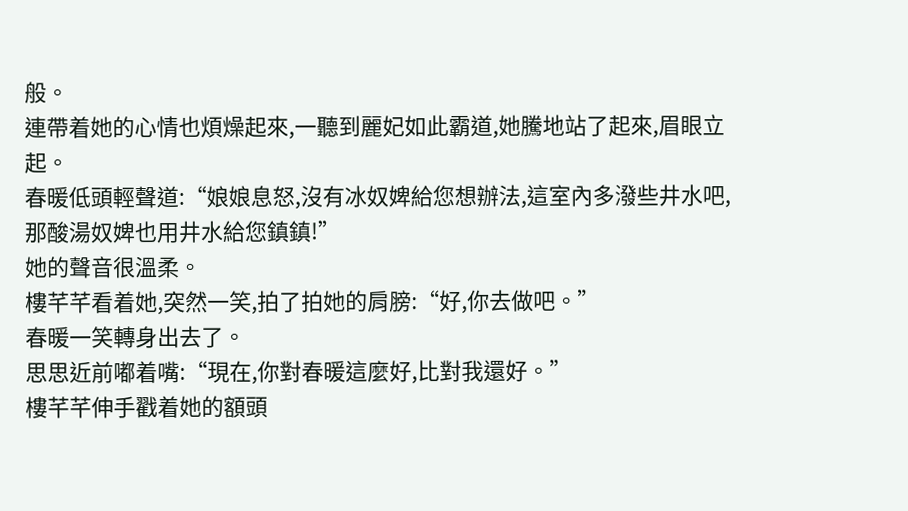般。
連帶着她的心情也煩燥起來,一聽到麗妃如此霸道,她騰地站了起來,眉眼立起。
春暖低頭輕聲道:“娘娘息怒,沒有冰奴婢給您想辦法,這室內多潑些井水吧,那酸湯奴婢也用井水給您鎮鎮!”
她的聲音很溫柔。
樓芊芊看着她,突然一笑,拍了拍她的肩膀:“好,你去做吧。”
春暖一笑轉身出去了。
思思近前嘟着嘴:“現在,你對春暖這麼好,比對我還好。”
樓芊芊伸手戳着她的額頭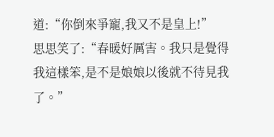道:“你倒來爭寵,我又不是皇上!”
思思笑了:“春暖好厲害。我只是覺得我這樣笨,是不是娘娘以後就不待見我了。”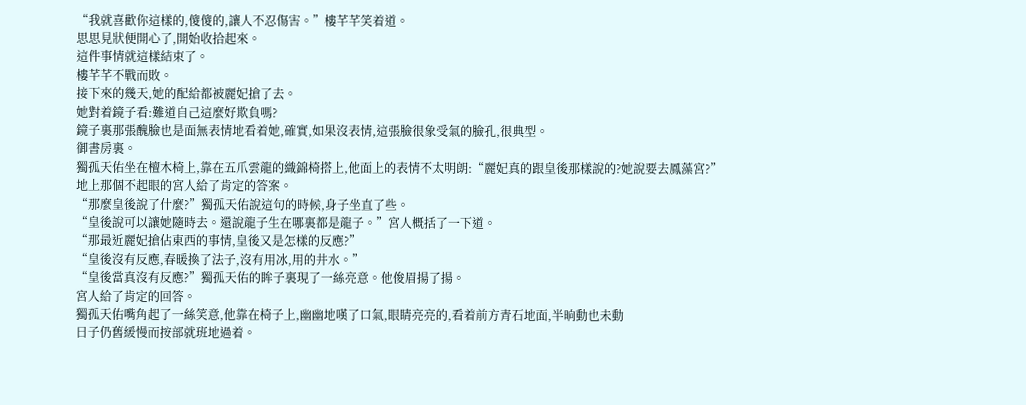“我就喜歡你這樣的,傻傻的,讓人不忍傷害。”樓芊芊笑着道。
思思見狀便開心了,開始收拾起來。
這件事情就這樣結束了。
樓芊芊不戰而敗。
接下來的幾天,她的配給都被麗妃搶了去。
她對着鏡子看:難道自己這麼好欺負嗎?
鏡子裏那張醜臉也是面無表情地看着她,確實,如果沒表情,這張臉很象受氣的臉孔,很典型。
御書房裏。
獨孤天佑坐在檀木椅上,靠在五爪雲龍的織錦椅搭上,他面上的表情不太明朗:“麗妃真的跟皇後那樣說的?她說要去鳳藻宮?”
地上那個不起眼的宮人給了肯定的答案。
“那麼皇後說了什麼?”獨孤天佑說這句的時候,身子坐直了些。
“皇後說可以讓她隨時去。還說龍子生在哪裏都是龍子。”宮人概括了一下道。
“那最近麗妃搶佔東西的事情,皇後又是怎樣的反應?”
“皇後沒有反應,春暖換了法子,沒有用冰,用的井水。”
“皇後當真沒有反應?”獨孤天佑的眸子裏現了一絲亮意。他俊眉揚了揚。
宮人給了肯定的回答。
獨孤天佑嘴角起了一絲笑意,他靠在椅子上,幽幽地嘆了口氣,眼睛亮亮的,看着前方青石地面,半晌動也未動
日子仍舊緩慢而按部就班地過着。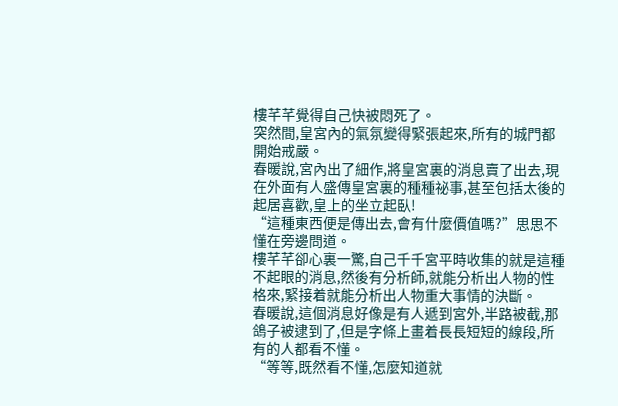樓芊芊覺得自己快被悶死了。
突然間,皇宮內的氣氛變得緊張起來,所有的城門都開始戒嚴。
春暖說,宮內出了細作,將皇宮裏的消息賣了出去,現在外面有人盛傳皇宮裏的種種祕事,甚至包括太後的起居喜歡,皇上的坐立起臥!
“這種東西便是傳出去,會有什麼價值嗎?”思思不懂在旁邊問道。
樓芊芊卻心裏一驚,自己千千宮平時收集的就是這種不起眼的消息,然後有分析師,就能分析出人物的性格來,緊接着就能分析出人物重大事情的決斷。
春暖說,這個消息好像是有人遞到宮外,半路被截,那鴿子被逮到了,但是字條上畫着長長短短的線段,所有的人都看不懂。
“等等,既然看不懂,怎麼知道就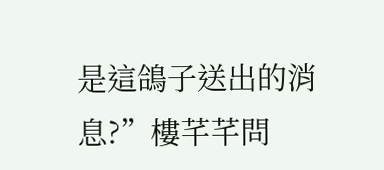是這鴿子送出的消息?”樓芊芊問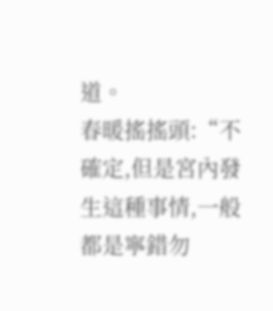道。
春暖搖搖頭:“不確定,但是宮內發生這種事情,一般都是寧錯勿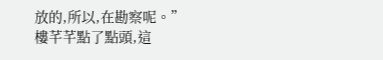放的,所以,在勘察呢。”
樓芊芊點了點頭,這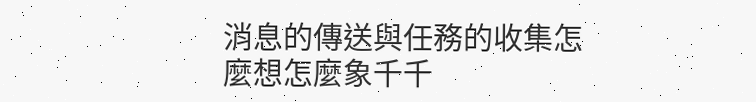消息的傳送與任務的收集怎麼想怎麼象千千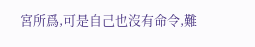宮所爲,可是自己也沒有命令,難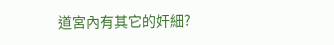道宮內有其它的奸細?